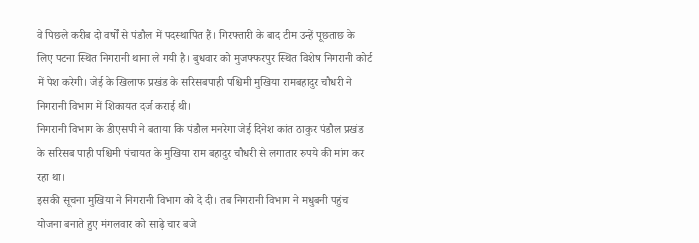वे पिछले करीब दो वर्षों से पंडौल में पदस्थापित हैं। गिरफ्तारी के बाद टीम उन्हें पूछताछ के लिए पटना स्थित निगरानी थाना ले गयी है। बुधवार को मुजफ्फरपुर स्थित विशेष निगरानी कोर्ट में पेश करेगी। जेई के खिलाफ प्रखंड के सरिसबपाही पश्चिमी मुखिया रामबहादुर चौधरी ने निगरानी विभाग में शिकायत दर्ज कराई थी।
निगरानी विभाग के डीएसपी ने बताया कि पंडौल मनरेगा जेई दिनेश कांत ठाकुर पंडौल प्रखंड के सरिसब पाही पश्चिमी पंचायत के मुखिया राम बहादुर चौधरी से लगातार रुपये की मांग कर रहा था।
इसकी सूचना मुखिया ने निगरानी विभाग को दे दी। तब निगरानी विभाग ने मधुबनी पहुंच योजना बनाते हुए मंगलवार को साढ़े चार बजे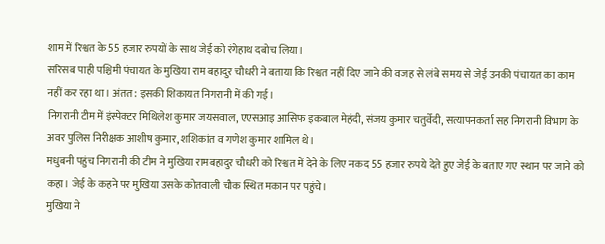शाम में रिश्वत के 55 हजार रुपयों के साथ जेई को रंगेहाथ दबोच लिया।
सरिसब पाही पश्चिमी पंचायत के मुखिया राम बहादुर चौधरी ने बताया कि रिश्वत नहीं दिए जाने की वजह से लंबे समय से जेई उनकी पंचायत का काम नहीं कर रहा था। अंतत: इसकी शिकायत निगरानी में की गई।
निगरानी टीम में इंस्पेक्टर मिथिलेश कुमार जयसवाल, एएसआइ आसिफ इकबाल मेहंदी, संजय कुमार चतुर्वेदी, सत्यापनकर्ता सह निगरानी विभाग के अवर पुलिस निरीक्षक आशीष कुमार, शशिकांत व गणेश कुमार शामिल थे।
मधुबनी पहुंच निगरानी की टीम ने मुखिया रामबहादुर चौधरी को रिश्वत में देने के लिए नकद 55 हजार रुपये देते हुए जेई के बताए गए स्थान पर जाने को कहा। जेई के कहने पर मुखिया उसके कोतवाली चौक स्थित मकान पर पहुंचे।
मुखिया ने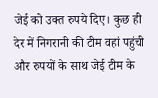जेई को उक्त रुपये दिए। कुछ ही देर में निगरानी की टीम वहां पहुंची और रुपयों के साथ जेई टीम के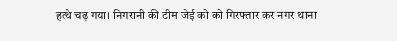हत्थे चढ़ गया। निगरानी की टीम जेई को को गिरफ्तार कर नगर थाना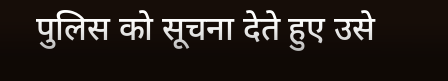पुलिस को सूचना देते हुए उसे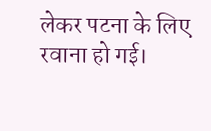लेकर पटना के लिए रवाना हो गई।